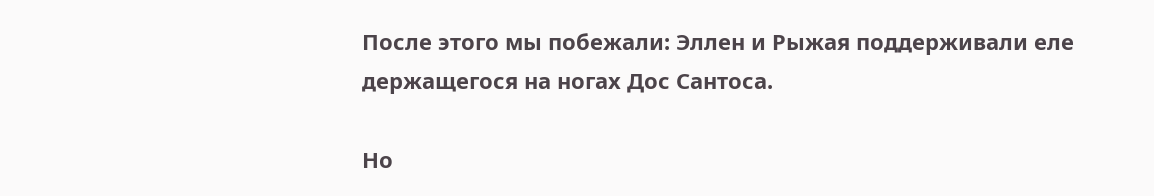После этого мы побежали: Эллен и Рыжая поддерживали еле держащегося на ногах Дос Сантоса.

Но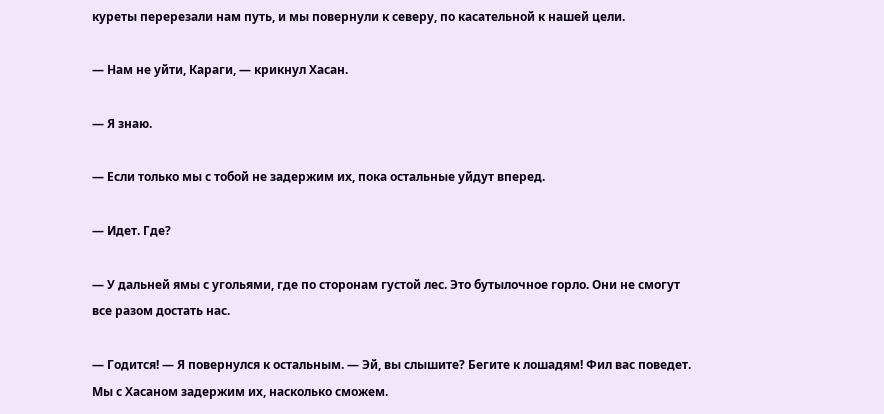куреты перерезали нам путь, и мы повернули к северу, по касательной к нашей цели.

— Нам не уйти, Караги, — крикнул Хасан.

— Я знаю.

— Если только мы с тобой не задержим их, пока остальные уйдут вперед.

— Идет. Где?

— У дальней ямы с угольями, где по сторонам густой лес. Это бутылочное горло. Они не смогут все разом достать нас.

— Годится! — Я повернулся к остальным. — Эй, вы слышите? Бегите к лошадям! Фил вас поведет. Мы с Хасаном задержим их, насколько сможем.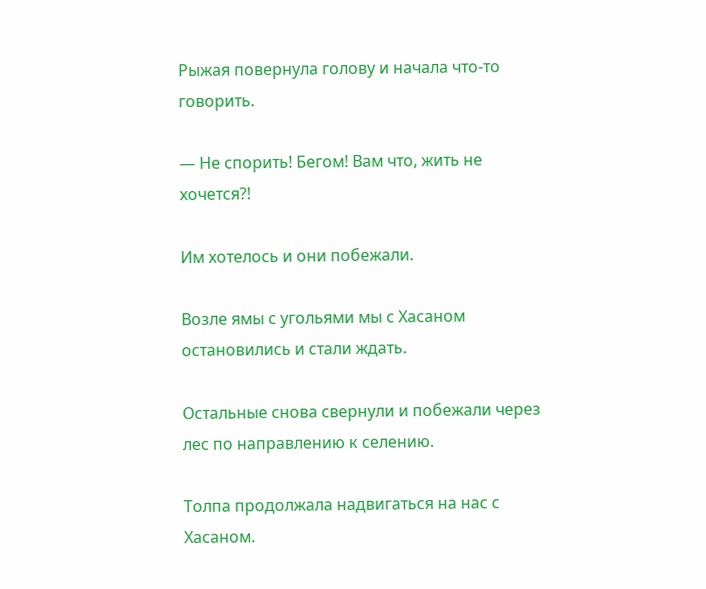Рыжая повернула голову и начала что-то говорить.

— Не спорить! Бегом! Вам что, жить не хочется?!

Им хотелось и они побежали.

Возле ямы с угольями мы с Хасаном остановились и стали ждать.

Остальные снова свернули и побежали через лес по направлению к селению.

Толпа продолжала надвигаться на нас с Хасаном.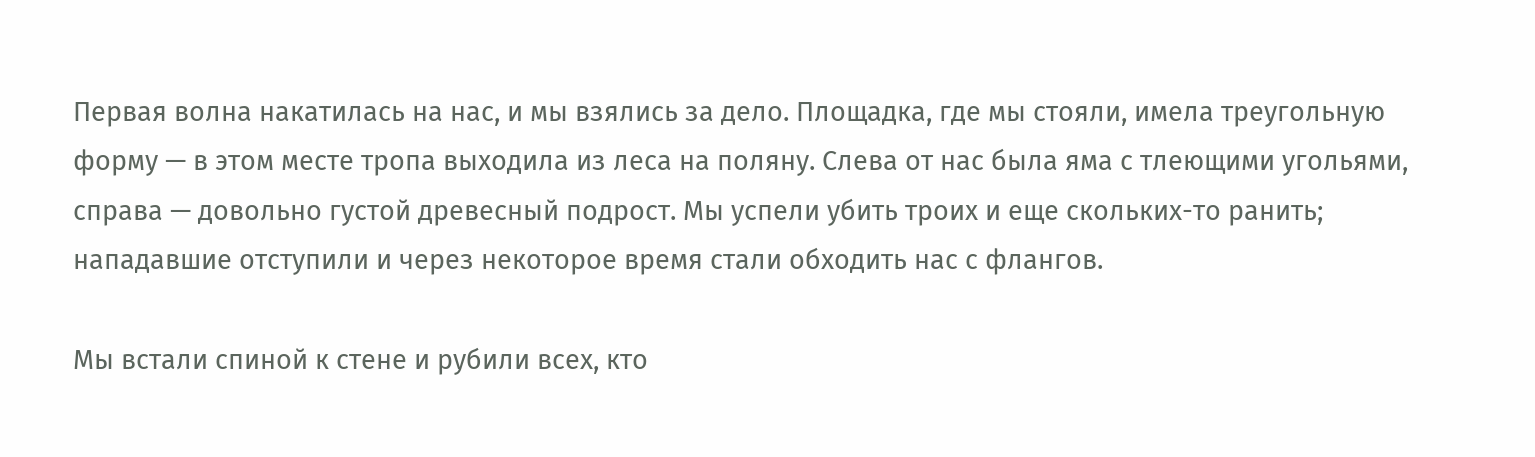Первая волна накатилась на нас, и мы взялись за дело. Площадка, где мы стояли, имела треугольную форму — в этом месте тропа выходила из леса на поляну. Слева от нас была яма с тлеющими угольями, справа — довольно густой древесный подрост. Мы успели убить троих и еще скольких-то ранить; нападавшие отступили и через некоторое время стали обходить нас с флангов.

Мы встали спиной к стене и рубили всех, кто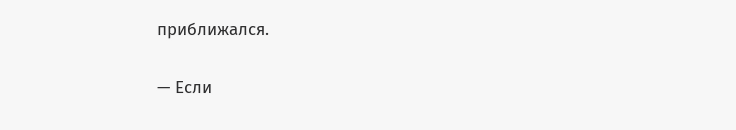приближался.

— Если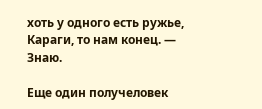хоть у одного есть ружье, Караги, то нам конец. — Знаю.

Еще один получеловек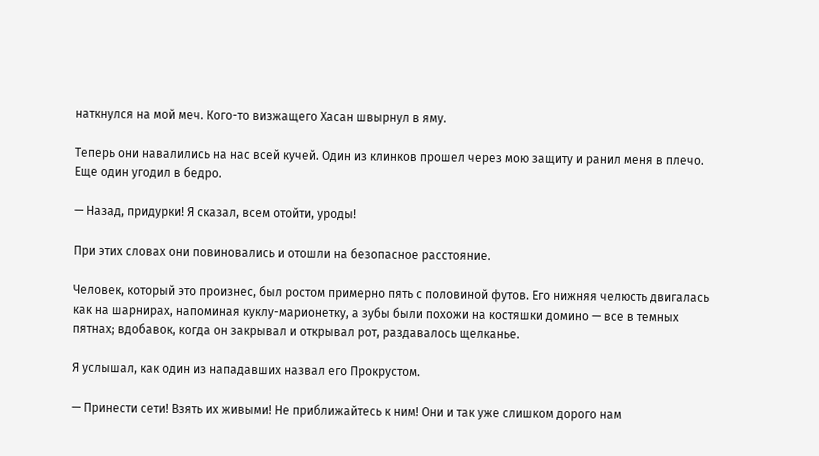наткнулся на мой меч. Кого-то визжащего Хасан швырнул в яму.

Теперь они навалились на нас всей кучей. Один из клинков прошел через мою защиту и ранил меня в плечо. Еще один угодил в бедро.

— Назад, придурки! Я сказал, всем отойти, уроды!

При этих словах они повиновались и отошли на безопасное расстояние.

Человек, который это произнес, был ростом примерно пять с половиной футов. Его нижняя челюсть двигалась как на шарнирах, напоминая куклу-марионетку, а зубы были похожи на костяшки домино — все в темных пятнах; вдобавок, когда он закрывал и открывал рот, раздавалось щелканье.

Я услышал, как один из нападавших назвал его Прокрустом.

— Принести сети! Взять их живыми! Не приближайтесь к ним! Они и так уже слишком дорого нам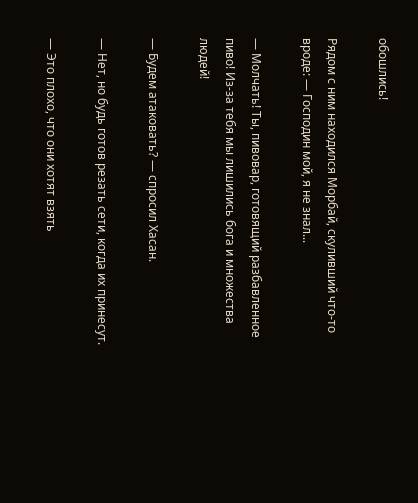обошлись!

Рядом с ним находился Морбай, скуливший что-то вроде: — Господин мой, я не знал...

— Молчать! Ты, пивовар, готовящий разбавленное пиво! Из-за тебя мы лишились бога и множества людей!

— Будем атаковать? — спросил Хасан.

— Нет, но будь готов резать сети, когда их принесут.

— Это плохо, что они хотят взять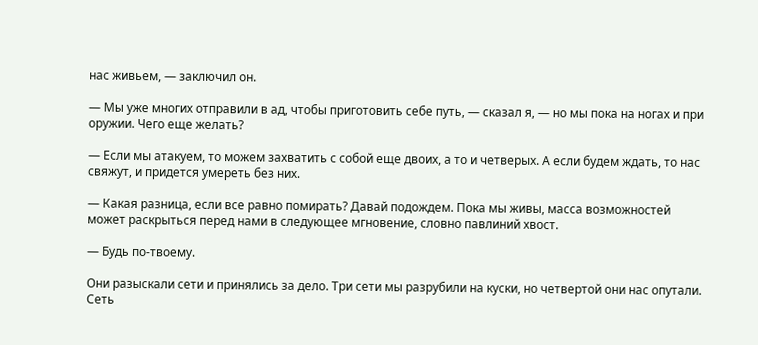нас живьем, — заключил он.

— Мы уже многих отправили в ад, чтобы приготовить себе путь, — сказал я, — но мы пока на ногах и при оружии. Чего еще желать?

— Если мы атакуем, то можем захватить с собой еще двоих, а то и четверых. А если будем ждать, то нас свяжут, и придется умереть без них.

— Какая разница, если все равно помирать? Давай подождем. Пока мы живы, масса возможностей может раскрыться перед нами в следующее мгновение, словно павлиний хвост.

— Будь по-твоему.

Они разыскали сети и принялись за дело. Три сети мы разрубили на куски, но четвертой они нас опутали. Сеть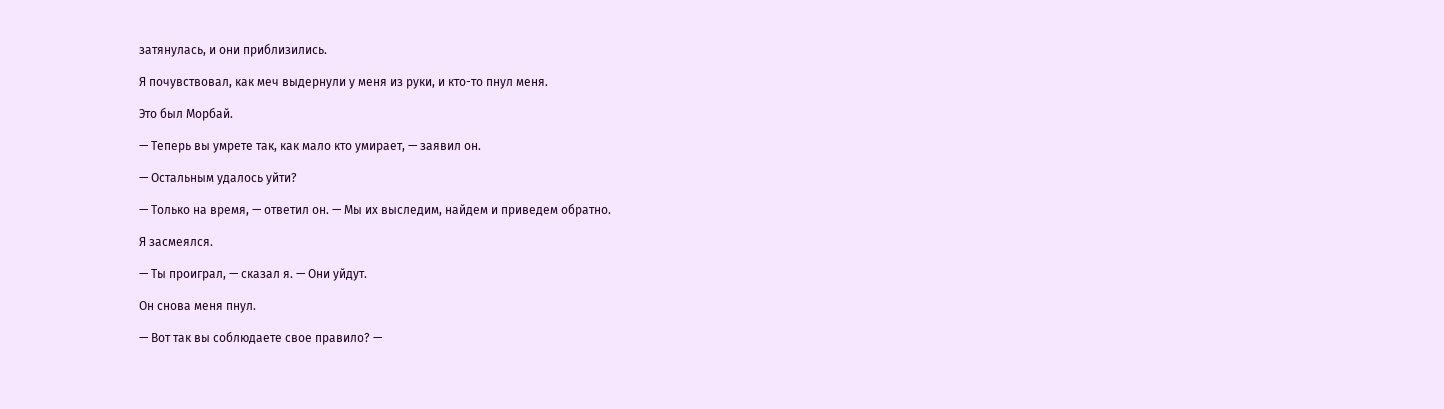затянулась, и они приблизились.

Я почувствовал, как меч выдернули у меня из руки, и кто-то пнул меня.

Это был Морбай.

— Теперь вы умрете так, как мало кто умирает, — заявил он.

— Остальным удалось уйти?

— Только на время, — ответил он. — Мы их выследим, найдем и приведем обратно.

Я засмеялся.

— Ты проиграл, — сказал я. — Они уйдут.

Он снова меня пнул.

— Вот так вы соблюдаете свое правило? —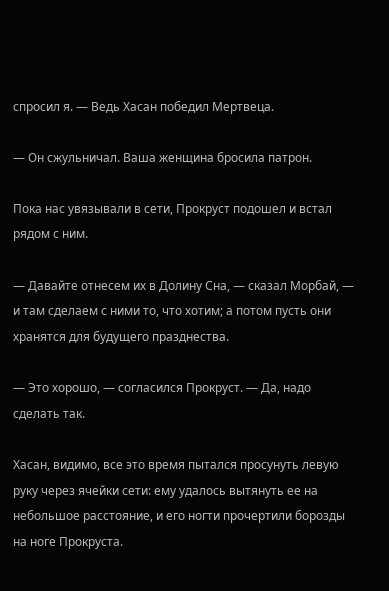спросил я. — Ведь Хасан победил Мертвеца.

— Он сжульничал. Ваша женщина бросила патрон.

Пока нас увязывали в сети, Прокруст подошел и встал рядом с ним.

— Давайте отнесем их в Долину Сна, — сказал Морбай, — и там сделаем с ними то, что хотим; а потом пусть они хранятся для будущего празднества.

— Это хорошо, — согласился Прокруст. — Да, надо сделать так.

Хасан, видимо, все это время пытался просунуть левую руку через ячейки сети: ему удалось вытянуть ее на небольшое расстояние, и его ногти прочертили борозды на ноге Прокруста.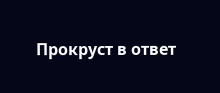Прокруст в ответ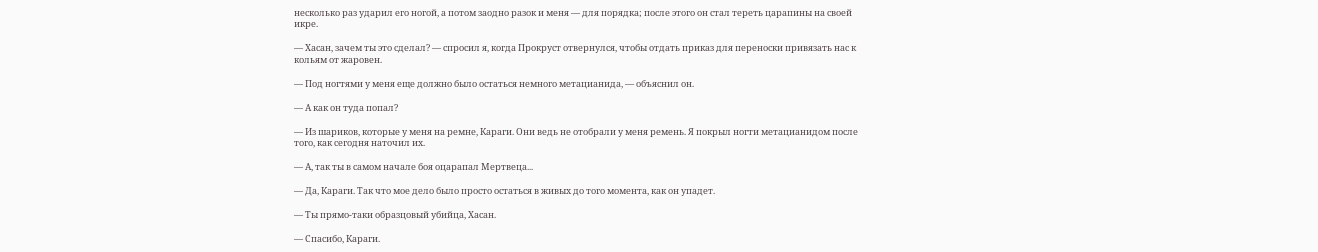несколько раз ударил его ногой, а потом заодно разок и меня — для порядка; после этого он стал тереть царапины на своей икре.

— Хасан, зачем ты это сделал? — спросил я, когда Прокруст отвернулся, чтобы отдать приказ для переноски привязать нас к кольям от жаровен.

— Под ногтями у меня еще должно было остаться немного метацианида, — объяснил он.

— А как он туда попал?

— Из шариков, которые у меня на ремне, Караги. Они ведь не отобрали у меня ремень. Я покрыл ногти метацианидом после того, как сегодня наточил их.

— А, так ты в самом начале боя оцарапал Мертвеца...

— Да, Караги. Так что мое дело было просто остаться в живых до того момента, как он упадет.

— Ты прямо-таки образцовый убийца, Хасан.

— Спасибо, Караги.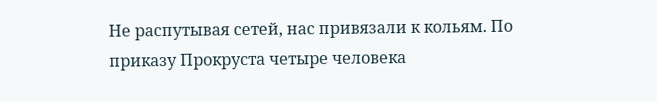Не распутывая сетей, нас привязали к кольям. По приказу Прокруста четыре человека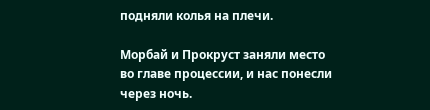подняли колья на плечи.

Морбай и Прокруст заняли место во главе процессии, и нас понесли через ночь.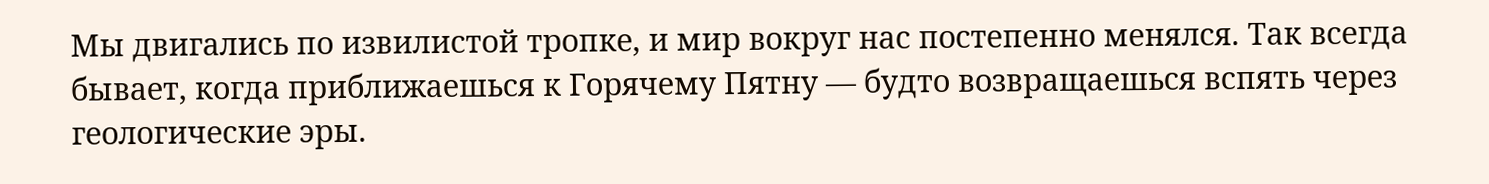Мы двигались по извилистой тропке, и мир вокруг нас постепенно менялся. Так всегда бывает, когда приближаешься к Горячему Пятну — будто возвращаешься вспять через геологические эры.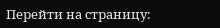Перейти на страницу: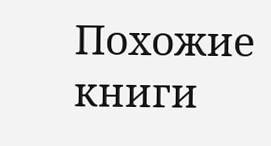Похожие книги